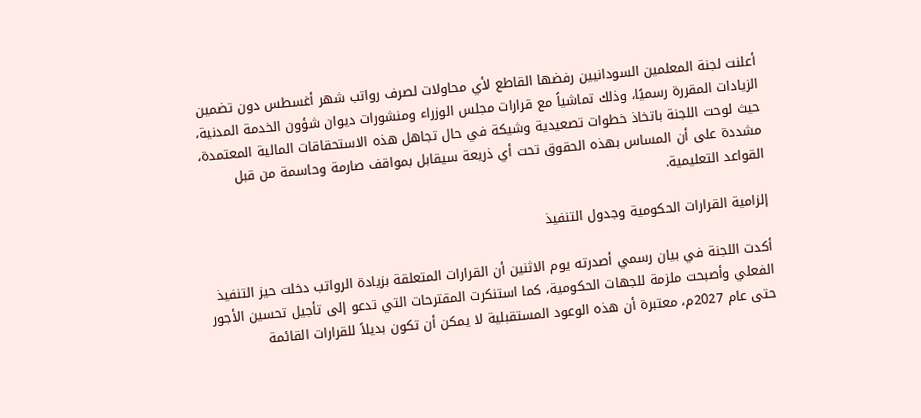أعلنت لجنة المعلمين السودانيين رفضها القاطع لأي محاولات لصرف رواتب شهر أغسطس دون تضمين الزيادات المقررة رسميًا، وذلك تماشياً مع قرارات مجلس الوزراء ومنشورات ديوان شؤون الخدمة المدنية، حيث لوحت اللجنة باتخاذ خطوات تصعيدية وشيكة في حال تجاهل هذه الاستحقاقات المالية المعتمدة، مشددة على أن المساس بهذه الحقوق تحت أي ذريعة سيقابل بمواقف صارمة وحاسمة من قبل القواعد التعليمية.

إلزامية القرارات الحكومية وجدول التنفيذ

أكدت اللجنة في بيان رسمي أصدرته يوم الاثنين أن القرارات المتعلقة بزيادة الرواتب دخلت حيز التنفيذ الفعلي وأصبحت ملزمة للجهات الحكومية، كما استنكرت المقترحات التي تدعو إلى تأجيل تحسين الأجور حتى عام 2027م، معتبرة أن هذه الوعود المستقبلية لا يمكن أن تكون بديلاً للقرارات القائمة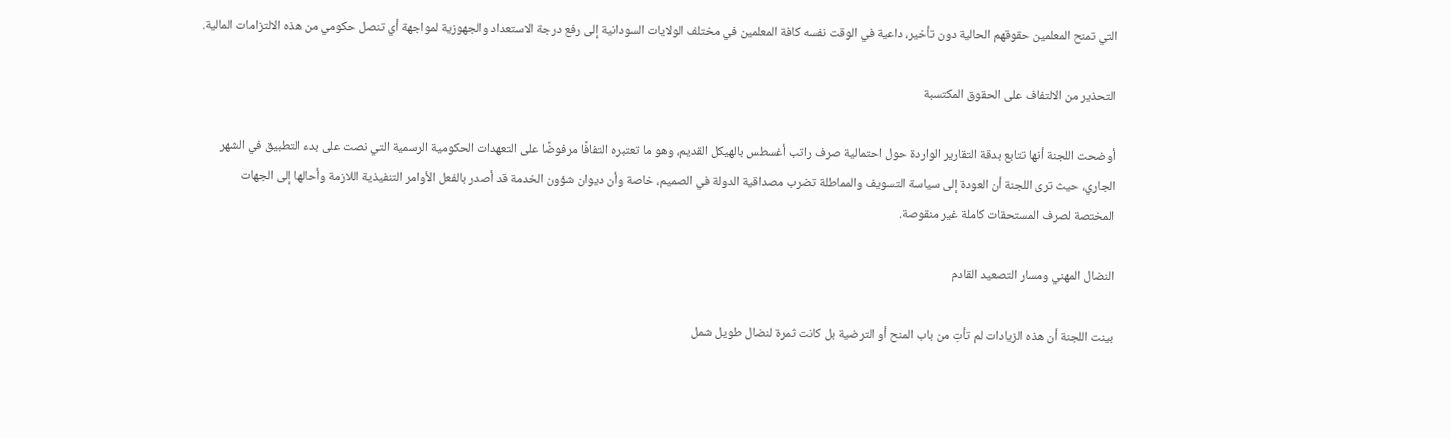التي تمنح المعلمين حقوقهم الحالية دون تأخير، داعية في الوقت نفسه كافة المعلمين في مختلف الولايات السودانية إلى رفع درجة الاستعداد والجهوزية لمواجهة أي تنصل حكومي من هذه الالتزامات المالية.

التحذير من الالتفاف على الحقوق المكتسبة

أوضحت اللجنة أنها تتابع بدقة التقارير الواردة حول احتمالية صرف راتب أغسطس بالهيكل القديم، وهو ما تعتبره التفافًا مرفوضًا على التعهدات الحكومية الرسمية التي نصت على بدء التطبيق في الشهر الجاري، حيث ترى اللجنة أن العودة إلى سياسة التسويف والمماطلة تضرب مصداقية الدولة في الصميم، خاصة وأن ديوان شؤون الخدمة قد أصدر بالفعل الأوامر التنفيذية اللازمة وأحالها إلى الجهات المختصة لصرف المستحقات كاملة غير منقوصة.

النضال المهني ومسار التصعيد القادم

بينت اللجنة أن هذه الزيادات لم تأتِ من باب المنح أو الترضية بل كانت ثمرة لنضال طويل شمل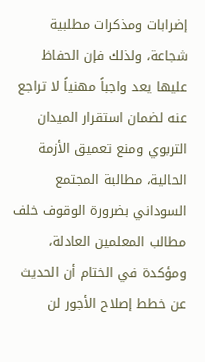إضرابات ومذكرات مطلبية شجاعة، ولذلك فإن الحفاظ عليها يعد واجباً مهنياً لا تراجع عنه لضمان استقرار الميدان التربوي ومنع تعميق الأزمة الحالية، مطالبة المجتمع السوداني بضرورة الوقوف خلف مطالب المعلمين العادلة، ومؤكدة في الختام أن الحديث عن خطط إصلاح الأجور لن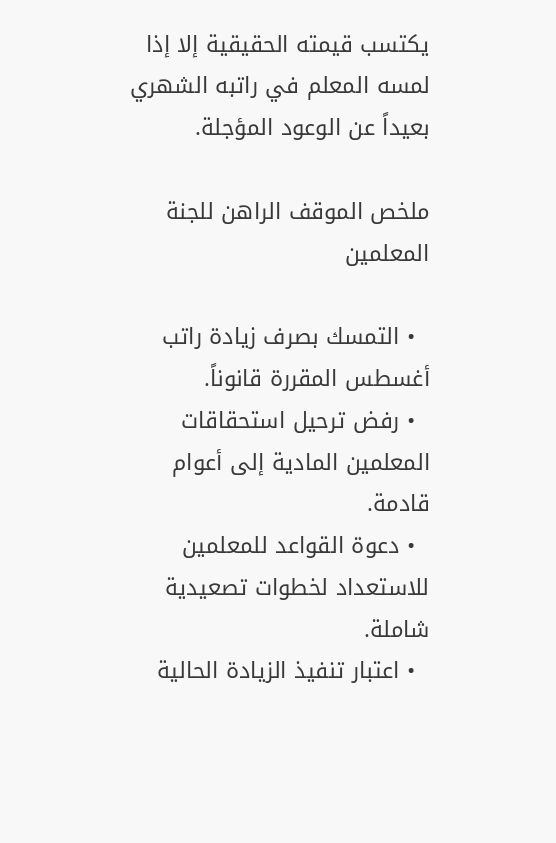يكتسب قيمته الحقيقية إلا إذا لمسه المعلم في راتبه الشهري بعيداً عن الوعود المؤجلة.

ملخص الموقف الراهن للجنة المعلمين

  • التمسك بصرف زيادة راتب أغسطس المقررة قانوناً.
  • رفض ترحيل استحقاقات المعلمين المادية إلى أعوام قادمة.
  • دعوة القواعد للمعلمين للاستعداد لخطوات تصعيدية شاملة.
  • اعتبار تنفيذ الزيادة الحالية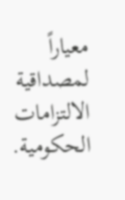معياراً لمصداقية الالتزامات الحكومية.